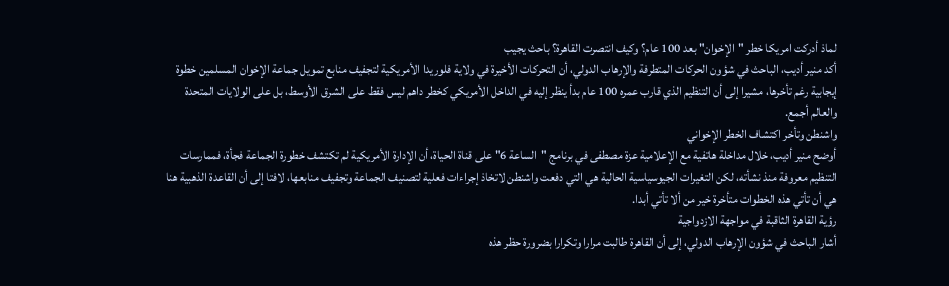لماذ أدركت امريكا خطر "الإخوان" بعد 100 عام؟ وكيف انتصرت القاهرة؟ باحث يجيب
أكد منير أديب، الباحث في شؤون الحركات المتطرفة والإرهاب الدولي، أن التحركات الأخيرة في ولاية فلوريدا الأمريكية لتجفيف منابع تمويل جماعة الإخوان المسلمين خطوة إيجابية رغم تأخرها، مشيرا إلى أن التنظيم الذي قارب عمره 100 عام بدأ ينظر إليه في الداخل الأمريكي كخطر داهم ليس فقط على الشرق الأوسط، بل على الولايات المتحدة والعالم أجمع.
واشنطن وتأخر اكتشاف الخطر الإخواني
أوضح منير أديب، خلال مداخلة هاتفية مع الإعلامية عزة مصطفى في برنامج "الساعة 6" على قناة الحياة، أن الإدارة الأمريكية لم تكتشف خطورة الجماعة فجأة، فممارسات التنظيم معروفة منذ نشأته، لكن التغيرات الجيوسياسية الحالية هي التي دفعت واشنطن لاتخاذ إجراءات فعلية لتصنيف الجماعة وتجفيف منابعها، لافتا إلى أن القاعدة الذهبية هنا هي أن تأتي هذه الخطوات متأخرة خير من ألا تأتي أبدا.
رؤية القاهرة الثاقبة في مواجهة الازدواجية
أشار الباحث في شؤون الإرهاب الدولي، إلى أن القاهرة طالبت مرارا وتكرارا بضرورة حظر هذه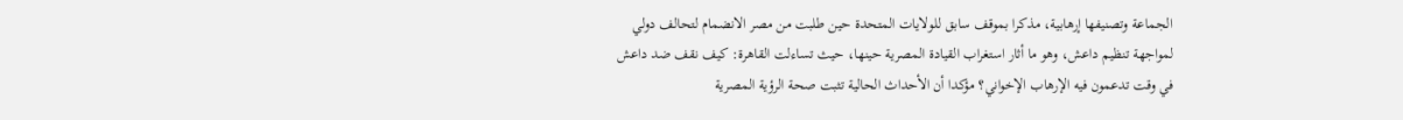الجماعة وتصنيفها إرهابية، مذكرا بموقف سابق للولايات المتحدة حين طلبت من مصر الانضمام لتحالف دولي لمواجهة تنظيم داعش، وهو ما أثار استغراب القيادة المصرية حينها، حيث تساءلت القاهرة: كيف نقف ضد داعش في وقت تدعمون فيه الإرهاب الإخواني؟ مؤكدا أن الأحداث الحالية تثبت صحة الرؤية المصرية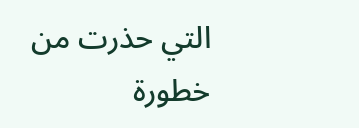التي حذرت من خطورة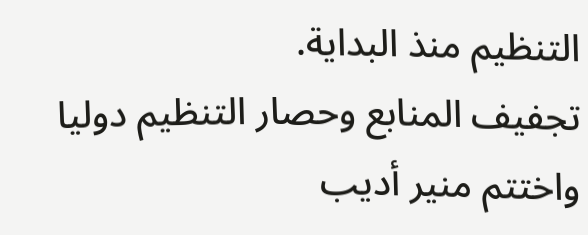التنظيم منذ البداية.
تجفيف المنابع وحصار التنظيم دوليا
واختتم منير أديب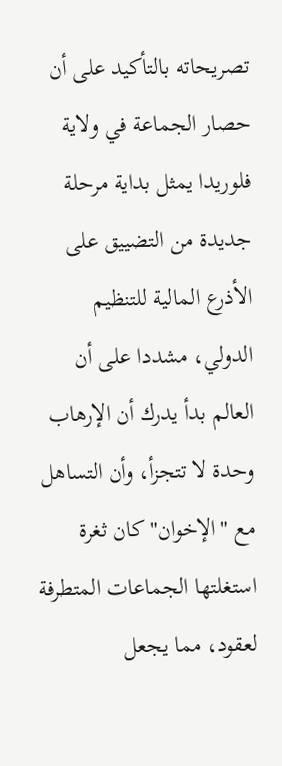تصريحاته بالتأكيد على أن حصار الجماعة في ولاية فلوريدا يمثل بداية مرحلة جديدة من التضييق على الأذرع المالية للتنظيم الدولي، مشددا على أن العالم بدأ يدرك أن الإرهاب وحدة لا تتجزأ، وأن التساهل مع "الإخوان" كان ثغرة استغلتها الجماعات المتطرفة لعقود، مما يجعل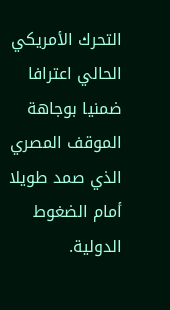التحرك الأمريكي الحالي اعترافا ضمنيا بوجاهة الموقف المصري الذي صمد طويلا أمام الضغوط الدولية.